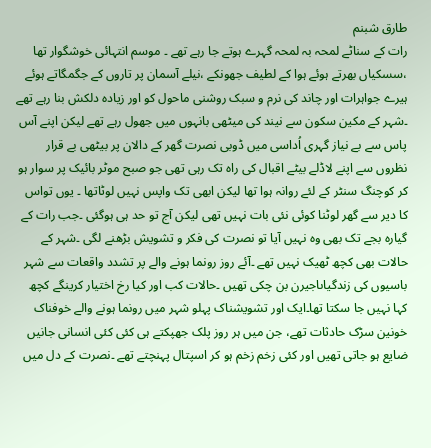طارق شبنم
رات کے سناٹے لمحہ بہ لمحہ گہرے ہوتے جا رہے تھے ۔ موسم انتہائی خوشگوار تھا ،سسکیاں بھرتے ہوئے ہوا کے لطیف جھونکے ،نیلے آسمان پر تاروں کے جگمگاتے ہوئے ہیرے جواہرات اور چاند کی نرم و سبک روشنی ماحول کو اور زیادہ دلکش بنا رہے تھے ۔شہر کے مکین سکون سے نیند کی میٹھی بانہوں میں جھول رہے تھے لیکن اپنے آس پاس سے بے نیاز گہری اُداسی میں ڈوبی نصرت گھر کے دالان پر بیٹھی بے قرار نظروں سے اپنے لاڈلے بیٹے اقبال کی راہ تک رہی تھی جو صبح موٹر بائیک پر سوار ہو کر کوچنگ سنٹر کے لئے روانہ ہوا تھا لیکن ابھی تک واپس نہیں لوٹاتھا ۔ یوں تواس کا دیر سے گھر لوٹنا کوئی نئی بات نہیں تھی لیکن آج تو حد ہی ہوگئی ۔جب رات کے گیارہ بجے تک بھی وہ نہیں آیا تو نصرت کی فکر و تشویش بڑھنے لگی ۔شہر کے حالات بھی کچھ ٹھیک نہیں تھے ۔آئے روز رونما ہونے والے پر تشدد واقعات سے شہر باسیوں کی زندگیاںاجیرن بن چکی تھیں ۔حالات کب اور کیا رخ اختیار کرینگے کچھ کہا نہیں جا سکتا تھا۔ایک اور تشویشناک پہلو شہر میں رونما ہونے والے خوفناک خونین سڑک حادثات تھے، جن میں ہر روز پلک جھپکتے ہی کئی کئی انسانی جانیں ضایع ہو جاتی تھیں اور کئی زخم زخم ہو کر اسپتال پہنچتے تھے ۔نصرت کے دل میں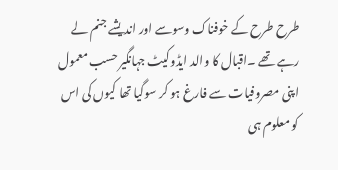طرح طرح کے خوفناک وسوسے اور اندیشے جنم لے رہے تھے ۔اقبال کا والد ایڈوکیٹ جہانگیر حسب معمول اپنی مصروفیات سے فارغ ہو کر سوگیا تھا کیوں کی اس کو معلوم ہی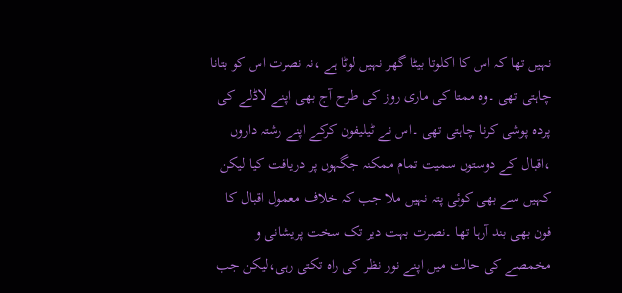نہیں تھا کہ اس کا اکلوتا بیٹا گھر نہیں لوٹا ہے ،نہ نصرت اس کو بتانا چاہتی تھی ۔وہ ممتا کی ماری روز کی طرح آج بھی اپنے لاڈلے کی پردہ پوشی کرنا چاہتی تھی ۔اس نے ٹیلیفون کرکے اپنے رشتہ داروں ،اقبال کے دوستوں سمیت تمام ممکنہ جگہوں پر دریافت کیا لیکن کہیں سے بھی کوئی پتہ نہیں ملا جب کہ خلاف معمول اقبال کا فون بھی بند آرہا تھا ۔نصرت بہت دیر تک سخت پریشانی و مخمصے کی حالت میں اپنے نور نظر کی راہ تکتی رہی،لیکن جب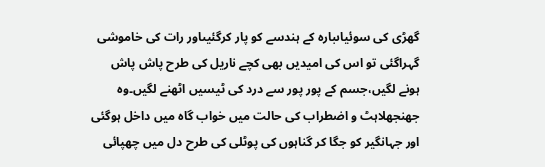گھڑی کی سوئیاںبارہ کے ہندسے کو پار کرگئیںاور رات کی خاموشی گہراگئی تو اس کی امیدیں بھی کچے ناریل کی طرح پاش پاش ہونے لگیں،جسم کے پور پور سے درد کی ٹیسیں اٹھنے لگیں۔وہ جھنجھلاہٹ و اضطراب کی حالت میں خواب گاہ میں داخل ہوگئی اور جہانگیر کو جگا کر گناہوں کی پوٹلی کی طرح دل میں چھپائی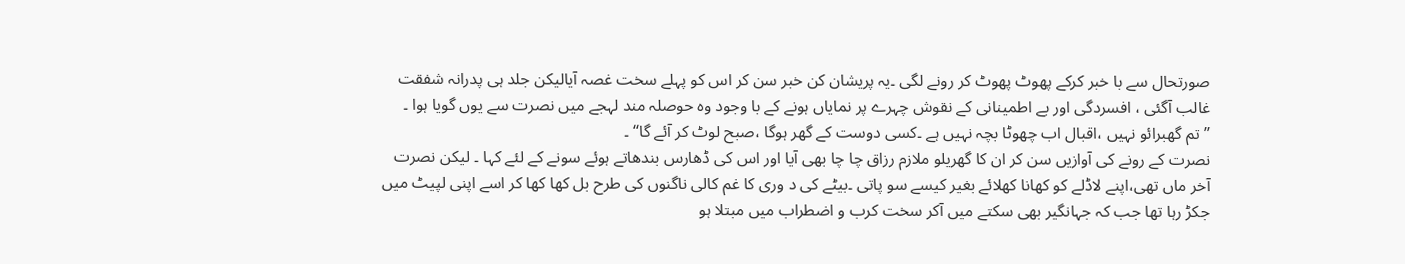صورتحال سے با خبر کرکے پھوٹ پھوٹ کر رونے لگی ۔یہ پریشان کن خبر سن کر اس کو پہلے سخت غصہ آیالیکن جلد ہی پدرانہ شفقت غالب آگئی ، افسردگی اور بے اطمینانی کے نقوش چہرے پر نمایاں ہونے کے با وجود وہ حوصلہ مند لہجے میں نصرت سے یوں گویا ہوا ۔
’’ تم گھبرائو نہیں ،اقبال اب چھوٹا بچہ نہیں ہے ۔کسی دوست کے گھر ہوگا ،صبح لوٹ کر آئے گا‘‘ ۔
نصرت کے رونے کی آوازیں سن کر ان کا گھریلو ملازم رزاق چا چا بھی آیا اور اس کی ڈھارس بندھاتے ہوئے سونے کے لئے کہا ۔ لیکن نصرت آخر ماں تھی،اپنے لاڈلے کو کھانا کھلائے بغیر کیسے سو پاتی ۔بیٹے کی د وری کا غم کالی ناگنوں کی طرح بل کھا کھا کر اسے اپنی لپیٹ میں جکڑ رہا تھا جب کہ جہانگیر بھی سکتے میں آکر سخت کرب و اضطراب میں مبتلا ہو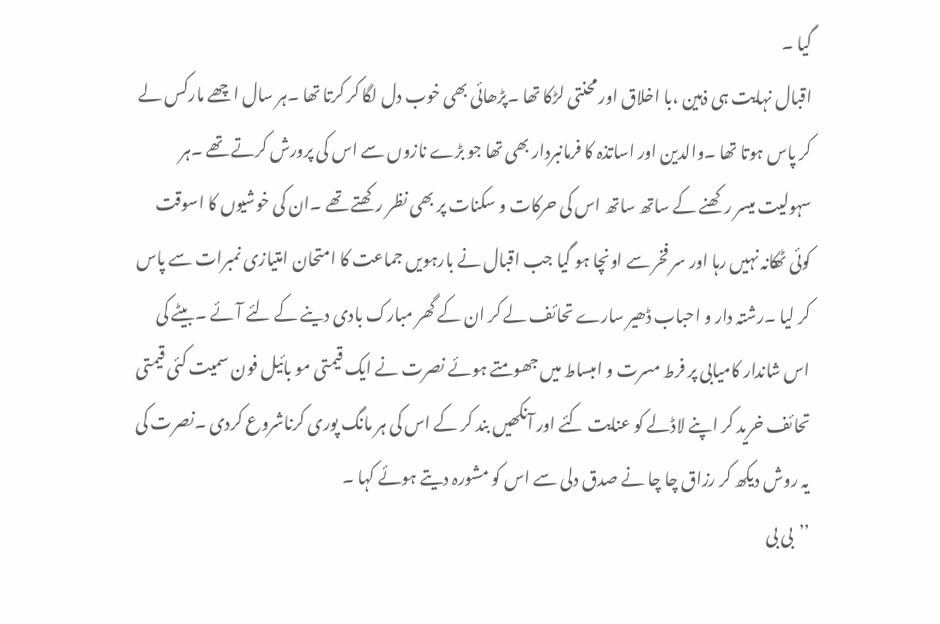گیا ۔
اقبال نہایت ہی ذہین ،با اخلاق اور محنتی لڑکا تھا ۔پڑھائی بھی خوب دل لگا کر کرتا تھا ۔ہر سال اچھے مارکس لے کر پاس ہوتا تھا ۔والدین اور اساتذہ کا فرمانبردار بھی تھا جو بڑے نازوں سے اس کی پرورش کرتے تھے ۔ہر سہولیت میسر رکھنے کے ساتھ ساتھ اس کی حرکات و سکنات پر بھی نظر رکھتے تھے ۔ان کی خوشیوں کا اسوقت کوئی ٹھکانہ نہیں رہا اور سر فخر سے اونچا ہو گیا جب اقبال نے بارہویں جماعت کا امتحان امتیازی نمبرات سے پاس کر لیا ۔رشتہ دار و احباب ڈھیر سارے تحائف لے کر ان کے گھر مبارک بادی دینے کے لئے آئے ۔بیٹے کی اس شاندار کامیابی پر فرط مسرت و امبساط میں جھومتے ہوئے نصرت نے ایک قیمتی مو بائیل فون سمیت کئی قیمتی تحائف خرید کر اپنے لاڈلے کو عنایت کئے اور آنکھیں بند کر کے اس کی ہر مانگ پوری کرناشروع کردی ۔نصرت کی یہ روش دیکھ کر رزاق چا چا نے صدق دلی سے اس کو مشورہ دیتے ہوئے کہا ۔
’’بی بی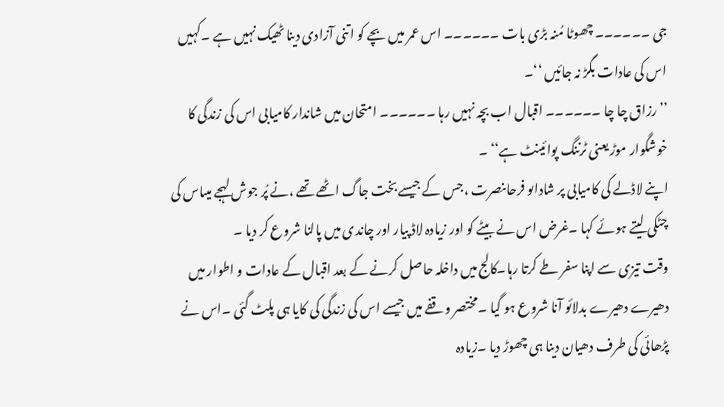جی ۔۔۔۔۔۔ چھوٹا مُنہ بڑی بات ۔۔۔۔۔۔ اس عمر میں بچے کو اتنی آزادی دینا ٹھیک نہیں ہے ۔کہیں اس کی عادات بگڑ نہ جائیں ‘‘۔
’’رزاق چا چا ۔۔۔۔۔۔ اقبال اب بچہ نہیں رہا ۔۔۔۔۔۔ امتحان میں شاندار کامیابی اس کی زندگی کا خوشگوار موڑ یعنی ٹرننگ پوائینٹ ہے‘‘ ۔
اپنے لاڈلے کی کامیابی پر شاداںو فرحاںنصرت ،جس کے جیسے بخت جاگ اٹھے تھے ،نے پُر جوش لہجے میںاس کی چٹکی لیتے ہوئے کہا ۔غرض اس نے بیٹے کو اور زیادہ لاڈ پیار اور چاندی میں پالنا شروع کر دیا ۔
وقت تیزی سے اپنا سفر طے کرتا رہا۔کالج میں داخلہ حاصل کرنے کے بعد اقبال کے عادات و اطوار میں دھیرے دھیرے بدلائو آنا شروع ہو گیا ۔مختصر وقفے میں جیسے اس کی زندگی کی کایا ہی پلٹ گئی ۔اس نے پڑھائی کی طرف دھیان دینا ہی چھوڑ دیا ۔زیادہ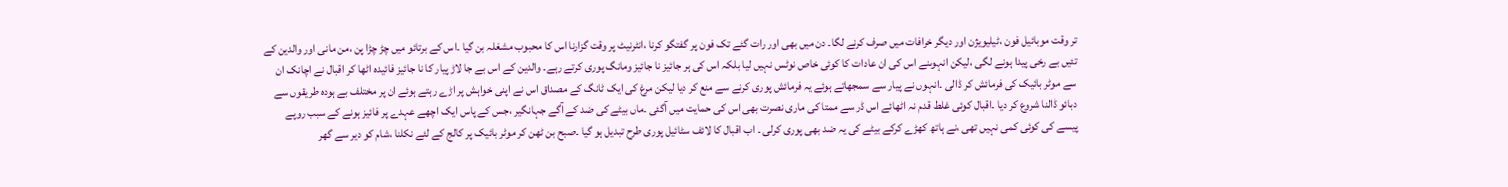تر وقت موبائیل فون ،ٹیلیویژن اور دیگر خرافات میں صرف کرنے لگا۔ دن میں بھی اور رات گئے تک فون پر گفتگو کرنا ،انٹرنیٹ پر وقت گزارنا اس کا محبوب مشغلہ بن گیا ۔اس کے برتائو میں چڑ چڑا پن ،من مانی اور والدین کے تئیں بے رخی پیدا ہونے لگی ،لیکن انہوںنے اس کی ان عادات کا کوئی خاص نوٹس نہیں لیا بلکہ اس کی ہر جائیز نا جائیز ومانگ پوری کرتے رہے۔ والدین کے اس بے جا لاڑ پیار کا نا جائیز فائیدہ اٹھا کر اقبال نے اچانک ان سے موٹر بائیک کی فرمائش کر ڈالی ۔انہوں نے پیار سے سمجھاتے ہوئے یہ فرمائش پوری کرنے سے منع کر دیا لیکن مرغ کی ایک ٹانگ کے مصداق اس نے اپنی خواہش پر اڑے رہتے ہوئے ان پر مختلف بے ہودہ طریقوں سے دبائو ڈالنا شروع کر دیا ۔اقبال کوئی غلط قدم نہ اٹھائے اس ڈر سے ممتا کی ماری نصرت بھی اس کی حمایت میں آگئی ۔ماں بیٹے کی ضد کے آگے جہانگیر ،جس کے پاس ایک اچھے عہدے پر فائیز ہونے کے سبب روپے پیسے کی کوئی کمی نہیں تھی ،نے ہاتھ کھڑے کرکے بیٹے کی یہ ضد بھی پوری کرلی ۔ اب اقبال کا لائف سٹائیل پوری طرح تبدیل ہو گیا ۔صبح بن ٹھن کر موٹر بائیک پر کالج کے لئے نکلنا ،شام کو دیر سے گھر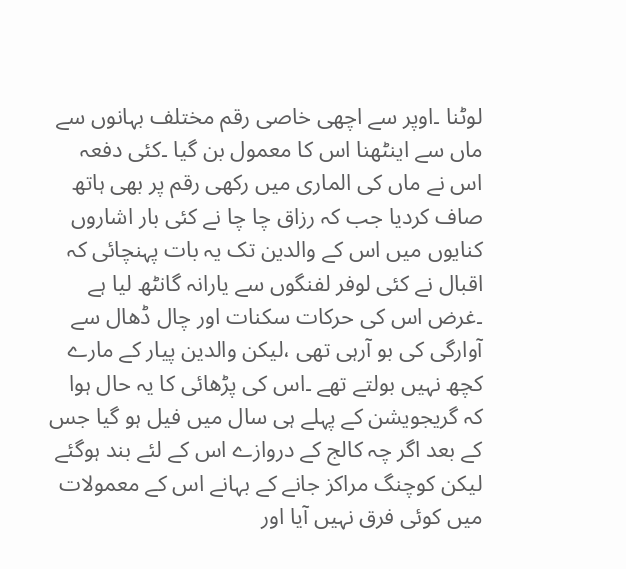لوٹنا ۔اوپر سے اچھی خاصی رقم مختلف بہانوں سے ماں سے اینٹھنا اس کا معمول بن گیا ۔کئی دفعہ اس نے ماں کی الماری میں رکھی رقم پر بھی ہاتھ صاف کردیا جب کہ رزاق چا چا نے کئی بار اشاروں کنایوں میں اس کے والدین تک یہ بات پہنچائی کہ اقبال نے کئی لوفر لفنگوں سے یارانہ گانٹھ لیا ہے ۔غرض اس کی حرکات سکنات اور چال ڈھال سے آوارگی کی بو آرہی تھی ،لیکن والدین پیار کے مارے کچھ نہیں بولتے تھے ۔اس کی پڑھائی کا یہ حال ہوا کہ گریجویشن کے پہلے ہی سال میں فیل ہو گیا جس کے بعد اگر چہ کالج کے دروازے اس کے لئے بند ہوگئے لیکن کوچنگ مراکز جانے کے بہانے اس کے معمولات میں کوئی فرق نہیں آیا اور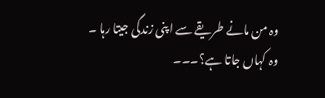وہ من مانے طریقے سے اپنی زندگی جیتا رہا ۔
وہ کہاں جاتا ہے؟۔۔۔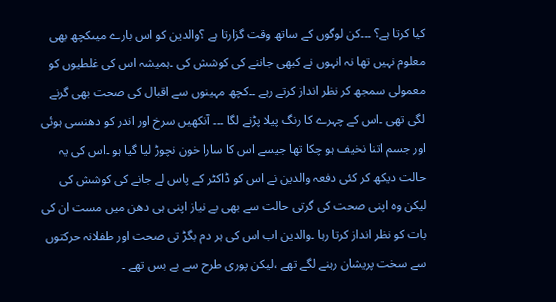کیا کرتا ہے؟ ۔۔۔کن لوگوں کے ساتھ وقت گزارتا ہے ؟والدین کو اس بارے میںکچھ بھی معلوم نہیں تھا نہ انہوں نے کبھی جاننے کی کوشش کی ۔ہمیشہ اس کی غلطیوں کو معمولی سمجھ کر نظر انداز کرتے رہے ۔۔کچھ مہینوں سے اقبال کی صحت بھی گرنے لگی تھی ۔اس کے چہرے کا رنگ پیلا پڑنے لگا ۔۔۔ آنکھیں سرخ اور اندر کو دھنسی ہوئی اور جسم اتنا نخیف ہو چکا تھا جیسے اس کا سارا خون نچوڑ لیا گیا ہو ۔اس کی یہ حالت دیکھ کر کئی دفعہ والدین نے اس کو ڈاکٹر کے پاس لے جانے کی کوشش کی لیکن وہ اپنی صحت کی گرتی حالت سے بھی بے نیاز اپنی ہی دھن میں مست ان کی بات کو نظر انداز کرتا رہا ۔والدین اب اس کی ہر دم بگڑ تی صحت اور طفلانہ حرکتوں سے سخت پریشان رہنے لگے تھے ،لیکن پوری طرح سے بے بس تھے ۔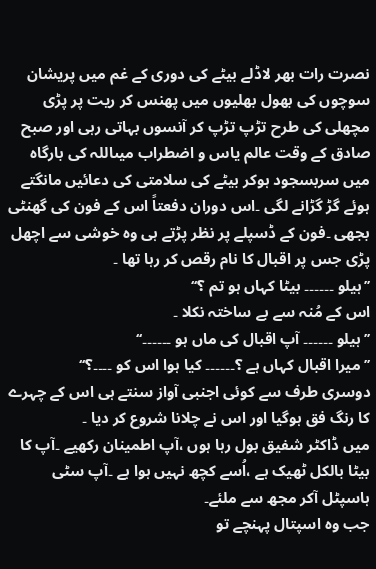نصرت رات بھر لاڈلے بیٹے کی دوری کے غم میں پریشان سوچوں کی بھول بھلیوں میں پھنس کر ریت پر پڑی مچھلی کی طرح تڑپ تڑپ کر آنسوں بہاتی رہی اور صبح صادق کے وقت عالم یاس و اضطراب میںاللہ کی بارگاہ میں سربسجود ہوکر بیٹے کی سلامتی کی دعائیں مانگتے ہوئے گڑ گڑانے لگی ۔اس دوران دفعتاً اس کے فون کی گھنٹی بجھی ۔فون کے ڈسپلے پر نظر پڑتے ہی وہ خوشی سے اچھل پڑی جس پر اقبال کا نام رقص کر رہا تھا ۔
’’ہیلو ۔۔۔۔۔۔ بیٹا کہاں ہو تم ؟‘‘
اس کے مُنہ سے بے ساختہ نکلا ۔
’’ ہیلو ۔۔۔۔۔۔ آپ اقبال کی ماں ہو ۔۔۔۔۔۔‘‘
’’میرا اقبال کہاں ہے ؟۔۔۔۔۔۔ کیا ہوا اس کو ۔۔۔۔؟‘‘
دوسری طرف سے کوئی اجنبی آواز سنتے ہی اس کے چہرے کا رنگ فق ہوگیا اور اس نے چلانا شروع کر دیا ۔
میں ڈاکٹر شفیق بول رہا ہوں ،آپ اطمینان رکھیے ۔آپ کا بیٹا بالکل ٹھیک ہے ،اُسے کچھ نہیں ہوا ہے ۔آپ سٹی ہاسپٹل آکر مجھ سے ملئے۔
جب وہ اسپتال پہنچے تو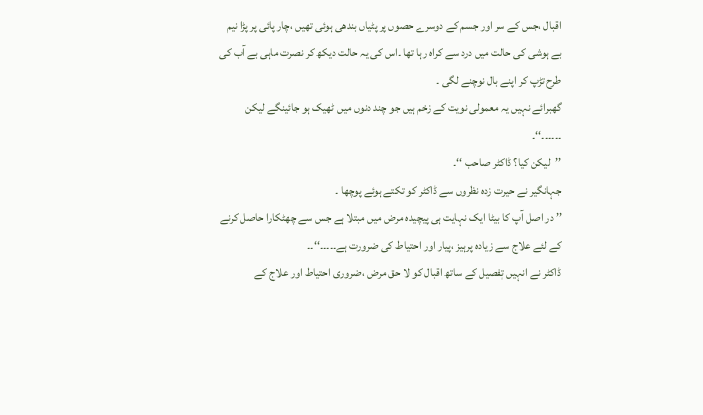اقبال ،جس کے سر اور جسم کے دوسرے حصوں پر پٹیاں بندھی ہوئی تھیں ،چار پائی پر پڑا نیم بے ہوشی کی حالت میں درد سے کراہ رہا تھا ۔اس کی یہ حالت دیکھ کر نصرت ماہی بے آب کی طرح تڑپ کر اپنے بال نوچنے لگی ۔
گھبرائے نہیں یہ معمولی نویت کے زخم ہیں جو چند دنوں میں ٹھیک ہو جائینگے لیکن ۔۔۔۔۔۔‘‘۔
’’لیکن کیا؟ ڈاکٹر صاحب ‘‘۔
جہانگیر نے حیرت زدہ نظروں سے ڈاکٹر کو تکتے ہوئے پوچھا ۔
’’ در اصل آپ کا بیٹا ایک نہایت ہی پیچیدہ مرض میں مبتلا ہے جس سے چھٹکارا حاصل کرنے کے لئے علاج سے زیادہ پرہیز ،پیار اور احتیاط کی ضرورت ہے۔۔۔۔۔‘‘۔۔
ڈاکٹر نے انہیں تٖفصیل کے ساتھ اقبال کو لا حق مرض ،ضروری احتیاط اور علاج کے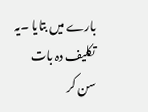بارے میں بتایا ۔یہ تکلیف دہ بات سن کر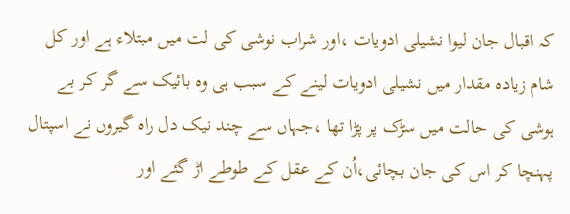کہ اقبال جان لیوا نشیلی ادویات ،اور شراب نوشی کی لت میں مبتلاء ہے اور کل شام زیادہ مقدار میں نشیلی ادویات لینے کے سبب ہی وہ بائیک سے گر کر بے ہوشی کی حالت میں سڑک پر پڑا تھا ،جہاں سے چند نیک دل راہ گیروں نے اسپتال پہنچا کر اس کی جان بچائی،اُن کے عقل کے طوطے اڑ گئے اور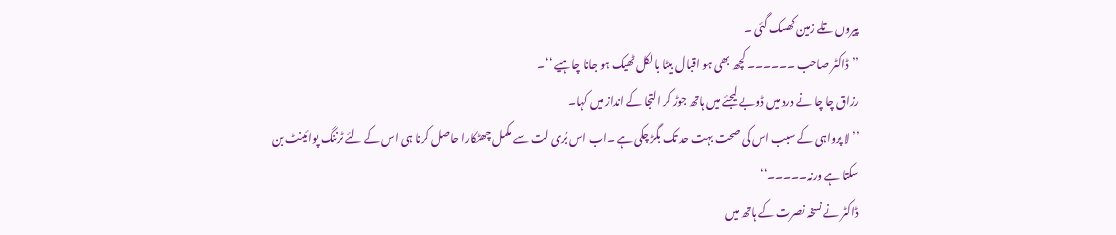پیروں تلے زمین کھسک گئی ۔
’’ڈاکٹر صاحب ۔۔۔۔۔۔ کچھ بھی ہو اقبال بیٹا بالکل ٹھیک ہو جانا چاہیے ‘‘۔
رزاق چا چا نے درد میں ڈوبے لیجئے میں ہاتھ جوڑ کر التجا کے انداز میں کہا۔
’’ لا پرواہی کے سبب اس کی صحت بہت حد تک بگڑ چکی ہے ۔اب اس بُری لت سے مکمل چھٹکارا حاصل کرنا ہی اس کے لئے ٹرننگ پوائینٹ بن سکتا ہے ورنہ۔۔۔۔۔‘‘
ڈاکٹر نے نسخہ نصرت کے ہاتھ میں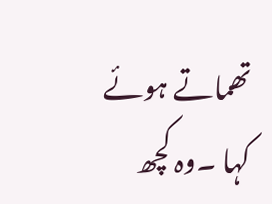تھماتے ہوئے کہا ۔وہ کچھ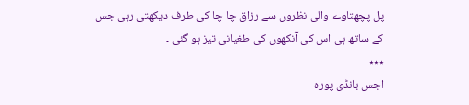پل پچھتاوے والی نظروں سے رزاق چا چا کی طرف دیکھتی رہی جس کے ساتھ ہی اس کی آنکھوں کی طغیانی تیز ہو گئی ۔
٭٭٭
اجس بانڈی پورہ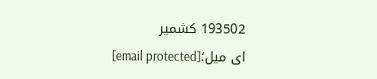193502 کشمیر
ای میل؛[email protected]